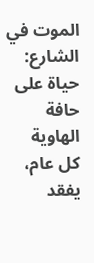الموت في الشارع: حياة على حافة الهاوية
كل عام، يفقد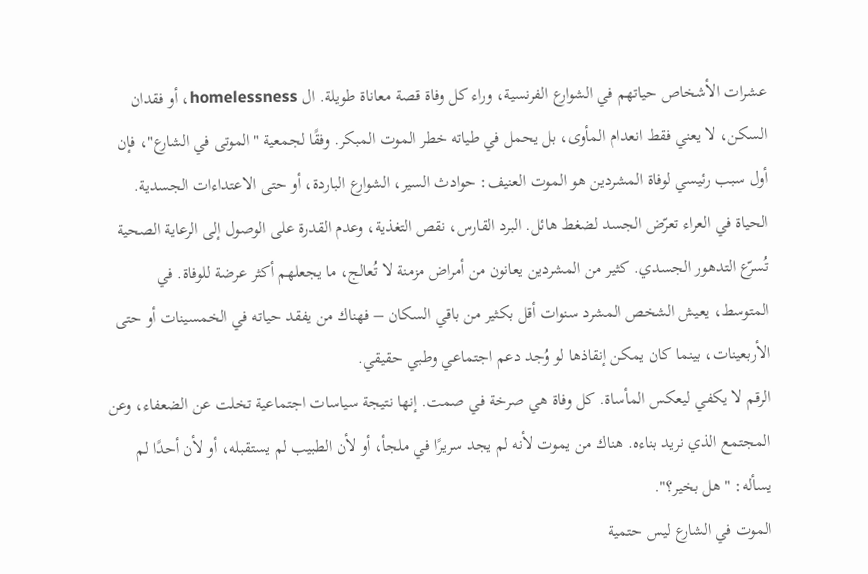عشرات الأشخاص حياتهم في الشوارع الفرنسية، وراء كل وفاة قصة معاناة طويلة. ال homelessness، أو فقدان السكن، لا يعني فقط انعدام المأوى، بل يحمل في طياته خطر الموت المبكر. وفقًا لجمعية "الموتى في الشارع"، فإن أول سبب رئيسي لوفاة المشردين هو الموت العنيف: حوادث السير، الشوارع الباردة، أو حتى الاعتداءات الجسدية.
الحياة في العراء تعرّض الجسد لضغط هائل. البرد القارس، نقص التغذية، وعدم القدرة على الوصول إلى الرعاية الصحية تُسرّع التدهور الجسدي. كثير من المشردين يعانون من أمراض مزمنة لا تُعالج، ما يجعلهم أكثر عرضة للوفاة. في المتوسط، يعيش الشخص المشرد سنوات أقل بكثير من باقي السكان – فهناك من يفقد حياته في الخمسينات أو حتى الأربعينات، بينما كان يمكن إنقاذها لو وُجد دعم اجتماعي وطبي حقيقي.
الرقم لا يكفي ليعكس المأساة. كل وفاة هي صرخة في صمت. إنها نتيجة سياسات اجتماعية تخلت عن الضعفاء، وعن المجتمع الذي نريد بناءه. هناك من يموت لأنه لم يجد سريرًا في ملجأ، أو لأن الطبيب لم يستقبله، أو لأن أحدًا لم يسأله: "هل بخير؟".
الموت في الشارع ليس حتمية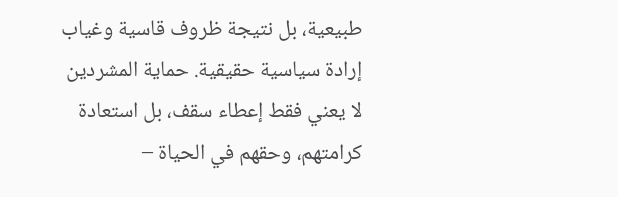طبيعية، بل نتيجة ظروف قاسية وغياب إرادة سياسية حقيقية. حماية المشردين لا يعني فقط إعطاء سقف، بل استعادة كرامتهم، وحقهم في الحياة –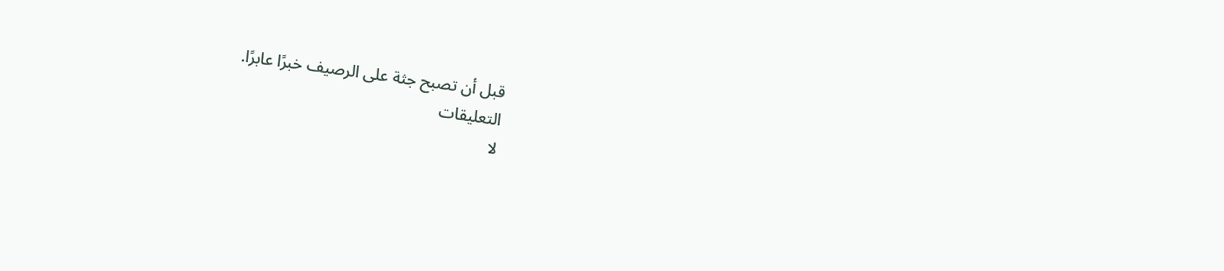قبل أن تصبح جثة على الرصيف خبرًا عابرًا.
التعليقات
لا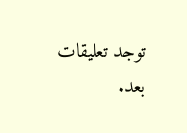توجد تعليقات بعد.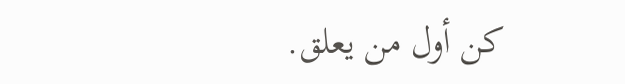كن أول من يعلق.